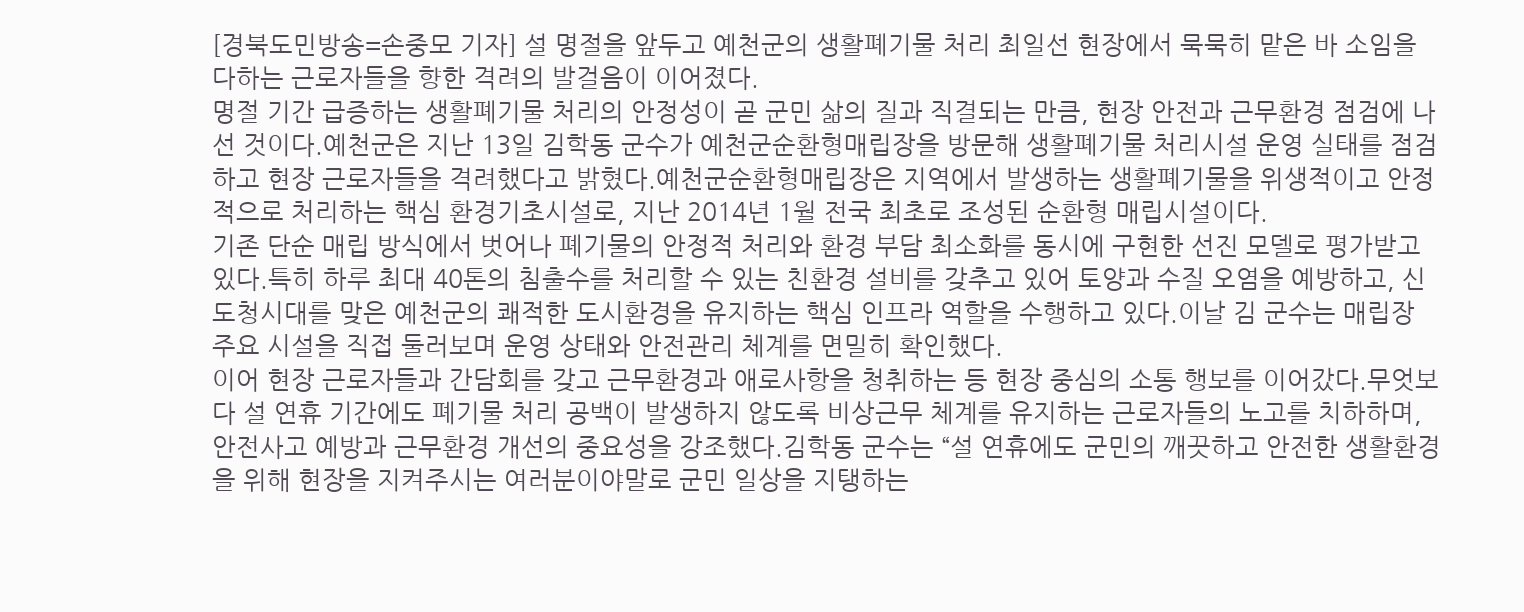[경북도민방송=손중모 기자] 설 명절을 앞두고 예천군의 생활폐기물 처리 최일선 현장에서 묵묵히 맡은 바 소임을 다하는 근로자들을 향한 격려의 발걸음이 이어졌다.
명절 기간 급증하는 생활폐기물 처리의 안정성이 곧 군민 삶의 질과 직결되는 만큼, 현장 안전과 근무환경 점검에 나선 것이다.예천군은 지난 13일 김학동 군수가 예천군순환형매립장을 방문해 생활폐기물 처리시설 운영 실태를 점검하고 현장 근로자들을 격려했다고 밝혔다.예천군순환형매립장은 지역에서 발생하는 생활폐기물을 위생적이고 안정적으로 처리하는 핵심 환경기초시설로, 지난 2014년 1월 전국 최초로 조성된 순환형 매립시설이다.
기존 단순 매립 방식에서 벗어나 폐기물의 안정적 처리와 환경 부담 최소화를 동시에 구현한 선진 모델로 평가받고 있다.특히 하루 최대 40톤의 침출수를 처리할 수 있는 친환경 설비를 갖추고 있어 토양과 수질 오염을 예방하고, 신도청시대를 맞은 예천군의 쾌적한 도시환경을 유지하는 핵심 인프라 역할을 수행하고 있다.이날 김 군수는 매립장 주요 시설을 직접 둘러보며 운영 상태와 안전관리 체계를 면밀히 확인했다.
이어 현장 근로자들과 간담회를 갖고 근무환경과 애로사항을 청취하는 등 현장 중심의 소통 행보를 이어갔다.무엇보다 설 연휴 기간에도 폐기물 처리 공백이 발생하지 않도록 비상근무 체계를 유지하는 근로자들의 노고를 치하하며, 안전사고 예방과 근무환경 개선의 중요성을 강조했다.김학동 군수는 “설 연휴에도 군민의 깨끗하고 안전한 생활환경을 위해 현장을 지켜주시는 여러분이야말로 군민 일상을 지탱하는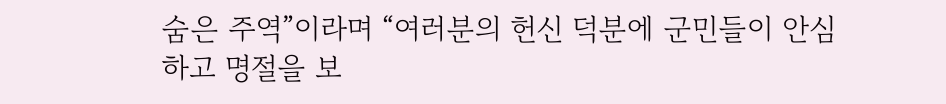숨은 주역”이라며 “여러분의 헌신 덕분에 군민들이 안심하고 명절을 보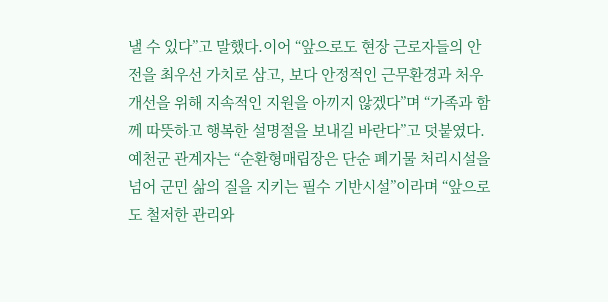낼 수 있다”고 말했다.이어 “앞으로도 현장 근로자들의 안전을 최우선 가치로 삼고, 보다 안정적인 근무환경과 처우 개선을 위해 지속적인 지원을 아끼지 않겠다”며 “가족과 함께 따뜻하고 행복한 설명절을 보내길 바란다”고 덧붙였다.예천군 관계자는 “순환형매립장은 단순 폐기물 처리시설을 넘어 군민 삶의 질을 지키는 필수 기반시설”이라며 “앞으로도 철저한 관리와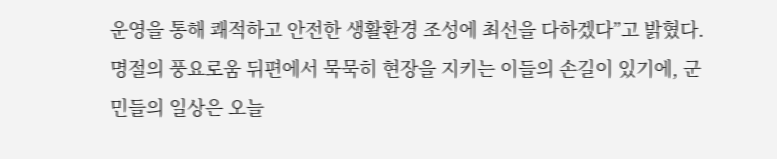운영을 통해 쾌적하고 안전한 생활환경 조성에 최선을 다하겠다”고 밝혔다.명절의 풍요로움 뒤편에서 묵묵히 현장을 지키는 이들의 손길이 있기에, 군민들의 일상은 오늘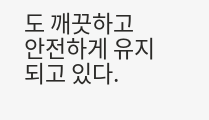도 깨끗하고 안전하게 유지되고 있다.